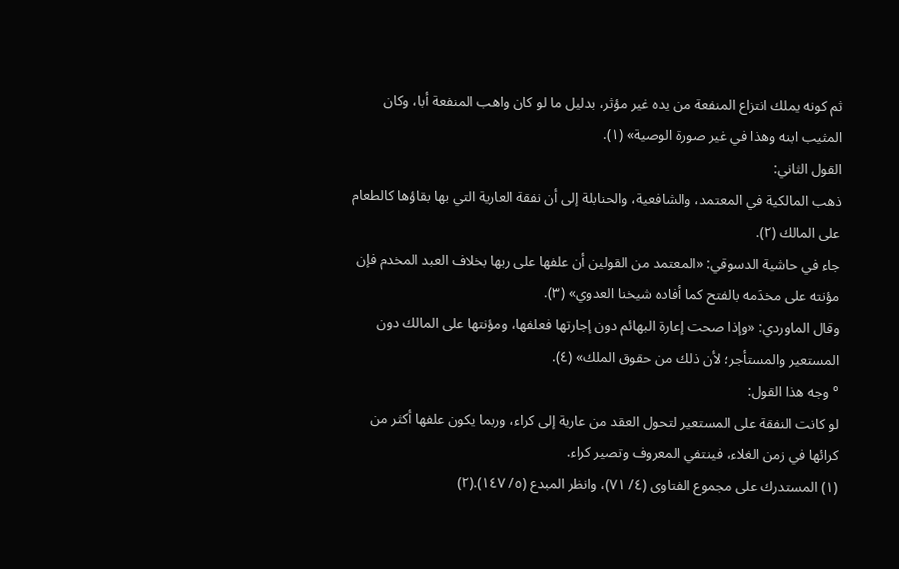ثم كونه يملك انتزاع المنفعة من يده غير مؤثر، بدليل ما لو كان واهب المنفعة أبا، وكان المثيب ابنه وهذا في غير صورة الوصية» (١).
القول الثاني:
ذهب المالكية في المعتمد، والشافعية، والحنابلة إلى أن نفقة العارية التي بها بقاؤها كالطعام على المالك (٢).
جاء في حاشية الدسوقي: «المعتمد من القولين أن علفها على ربها بخلاف العبد المخدم فإن مؤنته على مخدَمه بالفتح كما أفاده شيخنا العدوي» (٣).
وقال الماوردي: «وإذا صحت إعارة البهائم دون إجارتها فعلفها، ومؤنتها على المالك دون المستعير والمستأجر؛ لأن ذلك من حقوق الملك» (٤).
° وجه هذا القول:
لو كانت النفقة على المستعير لتحول العقد من عارية إلى كراء، وربما يكون علفها أكثر من كرائها في زمن الغلاء، فينتفي المعروف وتصير كراء.
(١) المستدرك على مجموع الفتاوى (٤/ ٧١)، وانظر المبدع (٥/ ١٤٧).(٢)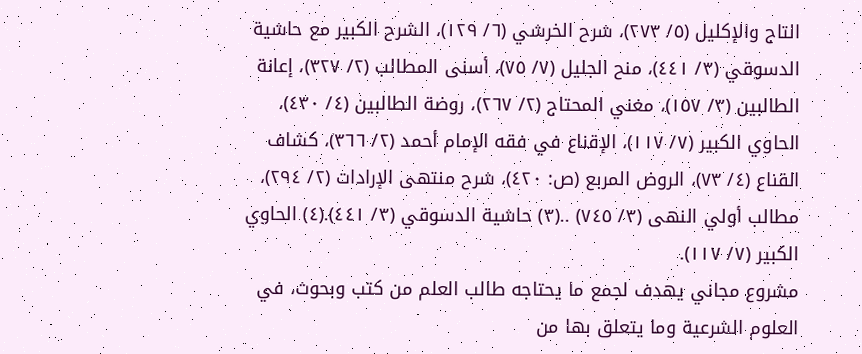التاج والإكليل (٥/ ٢٧٣)، شرح الخرشي (٦/ ١٢٩)، الشرح الكبير مع حاشية الدسوقي (٣/ ٤٤١)، منح الجليل (٧/ ٧٥)، أسنى المطالب (٢/ ٣٢٧)، إعانة الطالبين (٣/ ١٥٧)، مغني المحتاج (٢/ ٢٦٧)، روضة الطالبين (٤/ ٤٣٠)، الحاوي الكبير (٧/ ١١٧)، الإقناع في فقه الإمام أحمد (٢/ ٣٦٦)، كشاف القناع (٤/ ٧٣)، الروض المربع (ص: ٤٢٠)، شرح منتهى الإرادات (٢/ ٢٩٤)، مطالب أولي النهى (٣/ ٧٤٥) ..(٣) حاشية الدسوقي (٣/ ٤٤١).(٤) الحاوي الكبير (٧/ ١١٧).
مشروع مجاني يهدف لجمع ما يحتاجه طالب العلم من كتب وبحوث، في العلوم الشرعية وما يتعلق بها من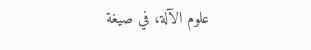علوم الآلة، في صيغة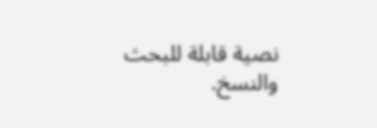نصية قابلة للبحث والنسخ.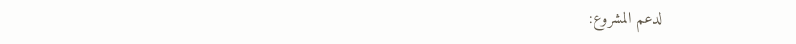لدعم المشروع: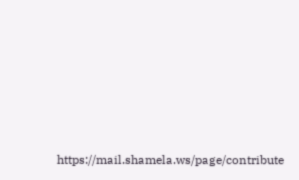https://mail.shamela.ws/page/contribute